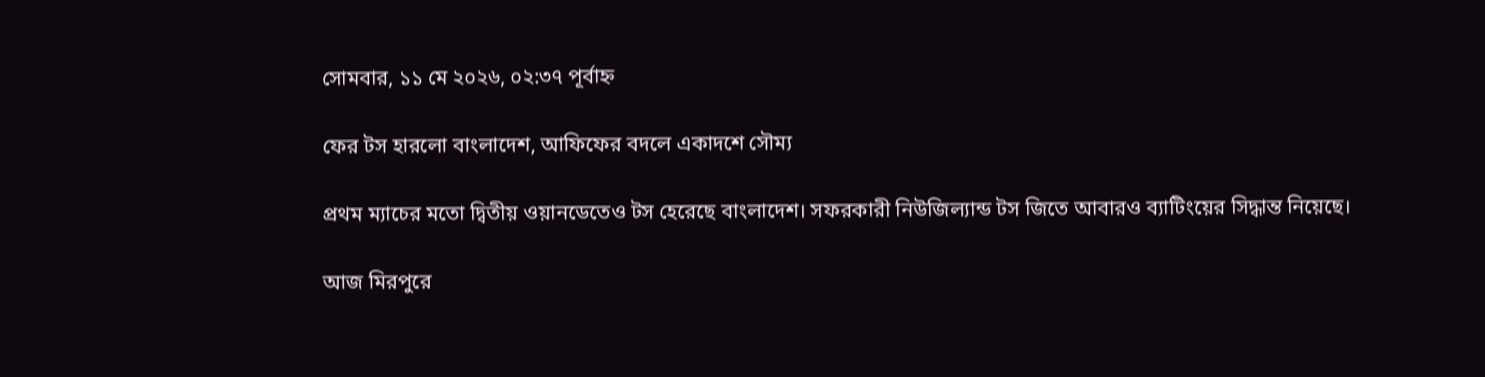সোমবার, ১১ মে ২০২৬, ০২:৩৭ পূর্বাহ্ন

ফের টস হারলো বাংলাদেশ, আফিফের বদলে একাদশে সৌম্য

প্রথম ম্যাচের মতো দ্বিতীয় ওয়ানডেতেও টস হেরেছে বাংলাদেশ। সফরকারী নিউজিল্যান্ড টস জিতে আবারও ব্যাটিংয়ের সিদ্ধান্ত নিয়েছে।

আজ মিরপুরে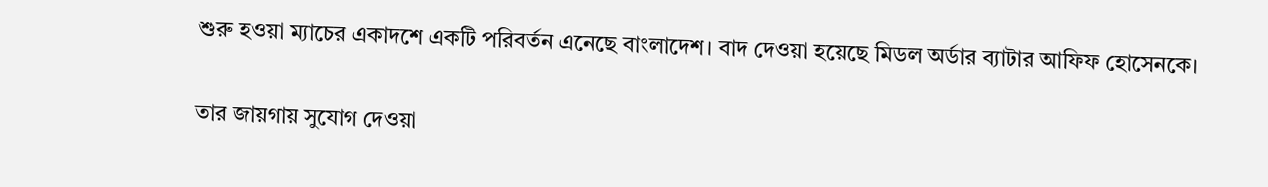শুরু হওয়া ম্যাচের একাদশে একটি পরিবর্তন এনেছে বাংলাদেশ। বাদ দেওয়া হয়েছে মিডল অর্ডার ব্যাটার আফিফ হোসেনকে।

তার জায়গায় সুযোগ দেওয়া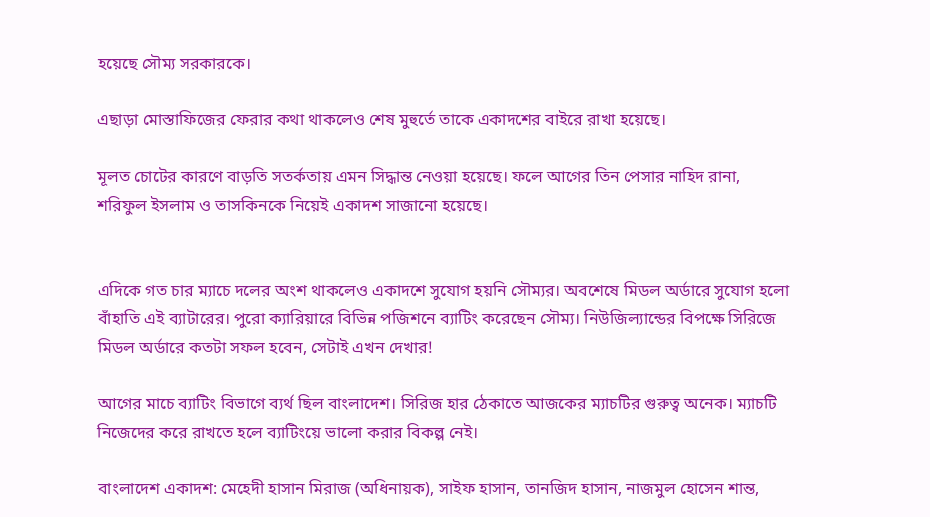হয়েছে সৌম্য সরকারকে।

এছাড়া মোস্তাফিজের ফেরার কথা থাকলেও শেষ মুহুর্তে তাকে একাদশের বাইরে রাখা হয়েছে।

মূলত চোটের কারণে বাড়তি সতর্কতায় এমন সিদ্ধান্ত নেওয়া হয়েছে। ফলে আগের তিন পেসার নাহিদ রানা, শরিফুল ইসলাম ও তাসকিনকে নিয়েই একাদশ সাজানো হয়েছে।


এদিকে গত চার ম্যাচে দলের অংশ থাকলেও একাদশে সুযোগ হয়নি সৌম্যর। অবশেষে মিডল অর্ডারে সুযোগ হলো বাঁহাতি এই ব্যাটারের। পুরো ক্যারিয়ারে বিভিন্ন পজিশনে ব্যাটিং করেছেন সৌম্য। নিউজিল্যান্ডের বিপক্ষে সিরিজে মিডল অর্ডারে কতটা সফল হবেন, সেটাই এখন দেখার!

আগের মাচে ব্যাটিং বিভাগে ব্যর্থ ছিল বাংলাদেশ। সিরিজ হার ঠেকাতে আজকের ম্যাচটির গুরুত্ব অনেক। ম্যাচটি নিজেদের করে রাখতে হলে ব্যাটিংয়ে ভালো করার বিকল্প নেই।

বাংলাদেশ একাদশ: মেহেদী হাসান মিরাজ (অধিনায়ক), সাইফ হাসান, তানজিদ হাসান, নাজমুল হোসেন শান্ত,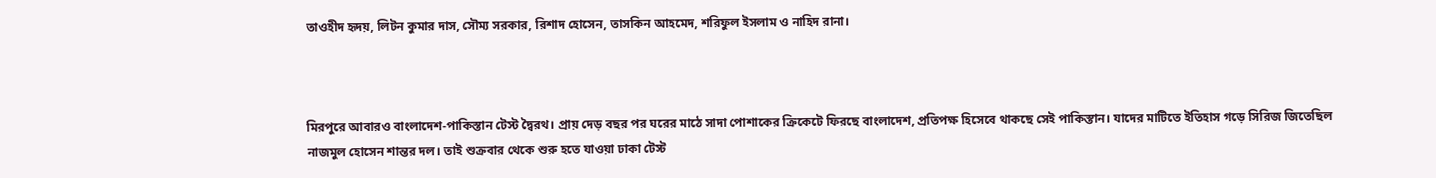তাওহীদ হৃদয়, লিটন কুমার দাস, সৌম্য সরকার, রিশাদ হোসেন, তাসকিন আহমেদ, শরিফুল ইসলাম ও নাহিদ রানা।



মিরপুরে আবারও বাংলাদেশ-পাকিস্তান টেস্ট দ্বৈরথ। প্রায় দেড় বছর পর ঘরের মাঠে সাদা পোশাকের ক্রিকেটে ফিরছে বাংলাদেশ, প্রতিপক্ষ হিসেবে থাকছে সেই পাকিস্তান। যাদের মাটিতে ইতিহাস গড়ে সিরিজ জিতেছিল নাজমুল হোসেন শান্তর দল। তাই শুক্রবার থেকে শুরু হতে যাওয়া ঢাকা টেস্ট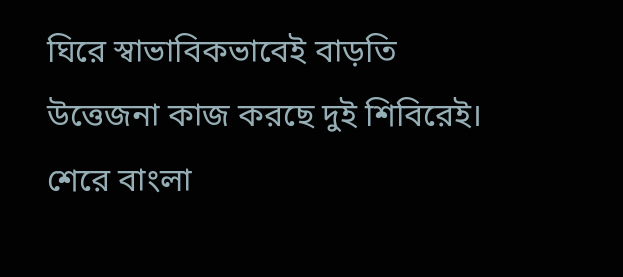ঘিরে স্বাভাবিকভাবেই বাড়তি উত্তেজনা কাজ করছে দুই শিবিরেই। শেরে বাংলা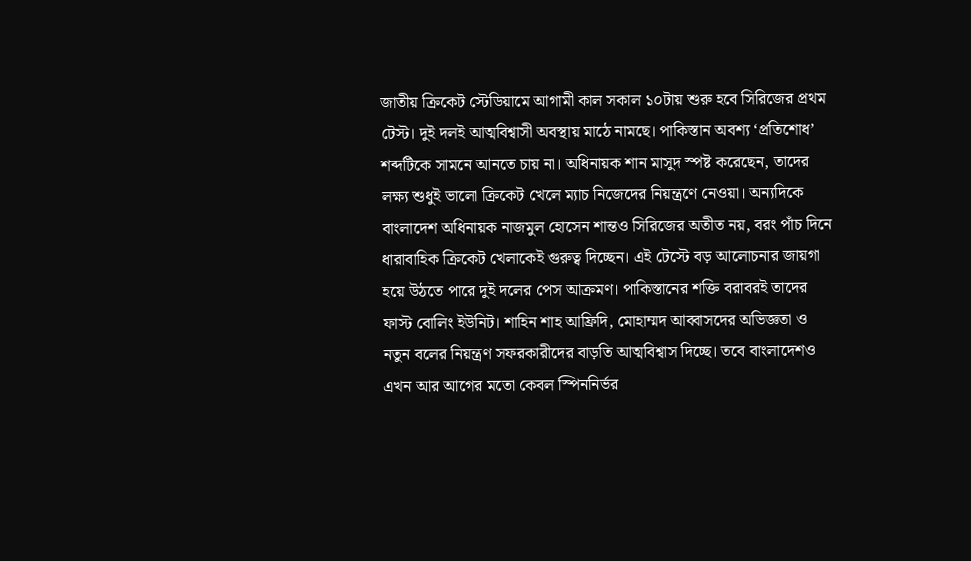জাতীয় ক্রিকেট স্টেডিয়ামে আগামী কাল সকাল ১০টায় শুরু হবে সিরিজের প্রথম টেস্ট। দুই দলই আত্মবিশ্বাসী অবস্থায় মাঠে নামছে। পাকিস্তান অবশ্য ‘প্রতিশোধ’ শব্দটিকে সামনে আনতে চায় না। অধিনায়ক শান মাসুদ স্পষ্ট করেছেন, তাদের লক্ষ্য শুধুই ভালো ক্রিকেট খেলে ম্যাচ নিজেদের নিয়ন্ত্রণে নেওয়া। অন্যদিকে বাংলাদেশ অধিনায়ক নাজমুল হোসেন শান্তও সিরিজের অতীত নয়, বরং পাঁচ দিনে ধারাবাহিক ক্রিকেট খেলাকেই গুরুত্ব দিচ্ছেন। এই টেস্টে বড় আলোচনার জায়গা হয়ে উঠতে পারে দুই দলের পেস আক্রমণ। পাকিস্তানের শক্তি বরাবরই তাদের ফাস্ট বোলিং ইউনিট। শাহিন শাহ আফ্রিদি, মোহাম্মদ আব্বাসদের অভিজ্ঞতা ও নতুন বলের নিয়ন্ত্রণ সফরকারীদের বাড়তি আত্মবিশ্বাস দিচ্ছে। তবে বাংলাদেশও এখন আর আগের মতো কেবল স্পিননির্ভর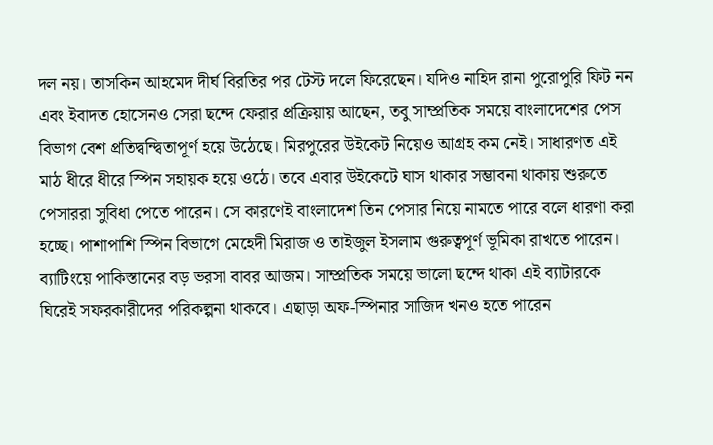দল নয়। তাসকিন আহমেদ দীর্ঘ বিরতির পর টেস্ট দলে ফিরেছেন। যদিও নাহিদ রানা পুরোপুরি ফিট নন এবং ইবাদত হোসেনও সেরা ছন্দে ফেরার প্রক্রিয়ায় আছেন, তবু সাম্প্রতিক সময়ে বাংলাদেশের পেস বিভাগ বেশ প্রতিদ্বন্দ্বিতাপূর্ণ হয়ে উঠেছে। মিরপুরের উইকেট নিয়েও আগ্রহ কম নেই। সাধারণত এই মাঠ ধীরে ধীরে স্পিন সহায়ক হয়ে ওঠে। তবে এবার উইকেটে ঘাস থাকার সম্ভাবনা থাকায় শুরুতে পেসাররা সুবিধা পেতে পারেন। সে কারণেই বাংলাদেশ তিন পেসার নিয়ে নামতে পারে বলে ধারণা করা হচ্ছে। পাশাপাশি স্পিন বিভাগে মেহেদী মিরাজ ও তাইজুল ইসলাম গুরুত্বপূর্ণ ভূমিকা রাখতে পারেন। ব্যাটিংয়ে পাকিস্তানের বড় ভরসা বাবর আজম। সাম্প্রতিক সময়ে ভালো ছন্দে থাকা এই ব্যাটারকে ঘিরেই সফরকারীদের পরিকল্পনা থাকবে। এছাড়া অফ-স্পিনার সাজিদ খনও হতে পারেন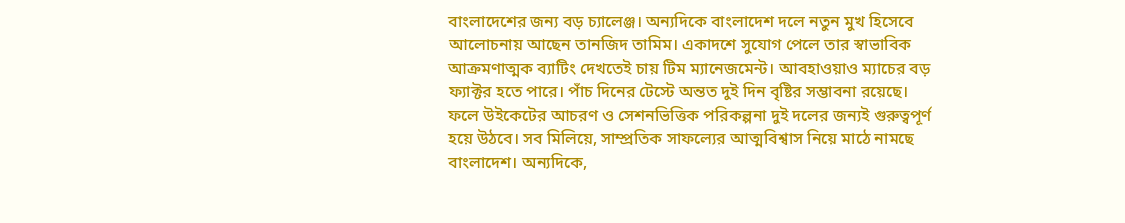বাংলাদেশের জন্য বড় চ্যালেঞ্জ। অন্যদিকে বাংলাদেশ দলে নতুন মুখ হিসেবে আলোচনায় আছেন তানজিদ তামিম। একাদশে সুযোগ পেলে তার স্বাভাবিক আক্রমণাত্মক ব্যাটিং দেখতেই চায় টিম ম্যানেজমেন্ট। আবহাওয়াও ম্যাচের বড় ফ্যাক্টর হতে পারে। পাঁচ দিনের টেস্টে অন্তত দুই দিন বৃষ্টির সম্ভাবনা রয়েছে। ফলে উইকেটের আচরণ ও সেশনভিত্তিক পরিকল্পনা দুই দলের জন্যই গুরুত্বপূর্ণ হয়ে উঠবে। সব মিলিয়ে, সাম্প্রতিক সাফল্যের আত্মবিশ্বাস নিয়ে মাঠে নামছে বাংলাদেশ। অন্যদিকে,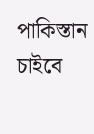পাকিস্তান চাইবে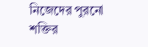নিজেদের পুরনো শক্তির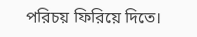পরিচয় ফিরিয়ে দিতে।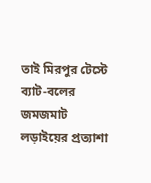তাই মিরপুর টেস্টে ব্যাট-বলের জমজমাট লড়াইয়ের প্রত্যাশা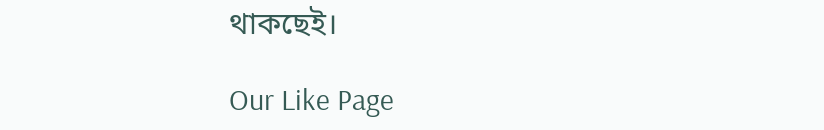থাকছেই।

Our Like Page